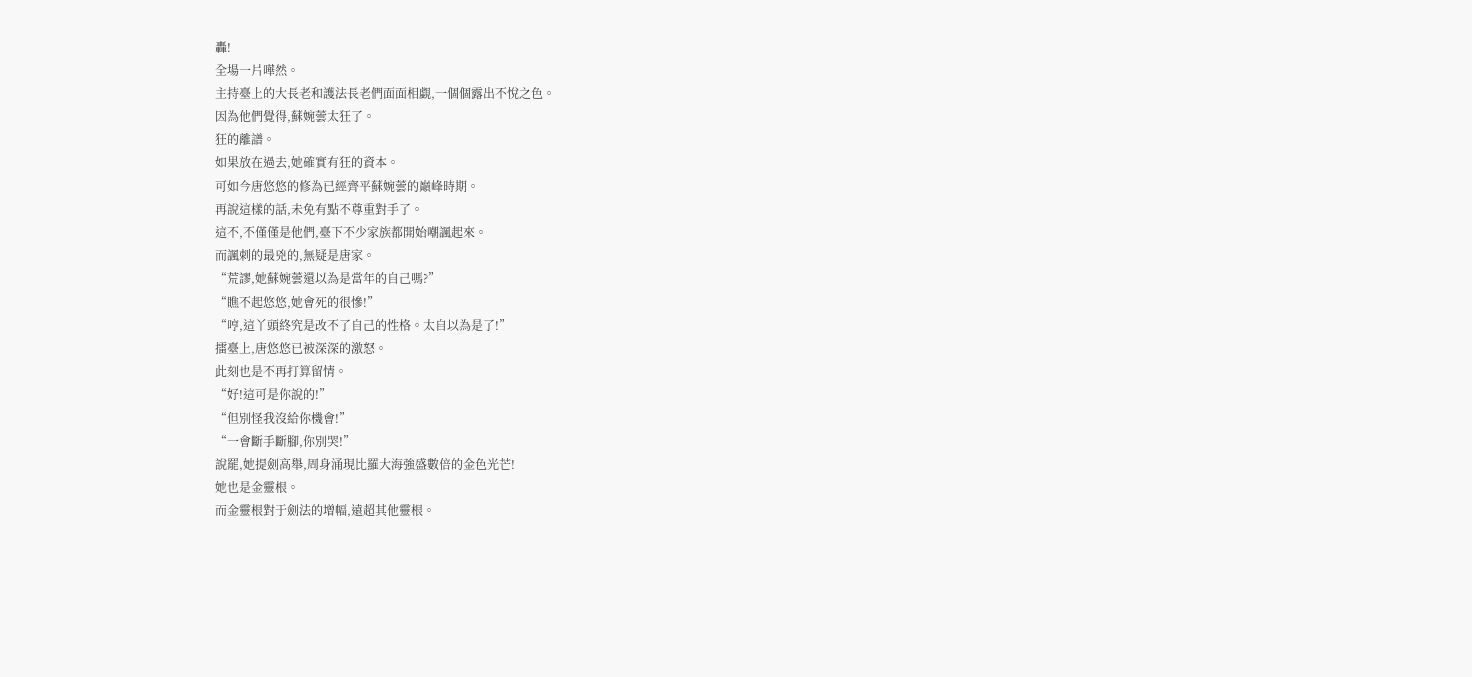轟!
全場一片嘩然。
主持臺上的大長老和護法長老們面面相覷,一個個露出不悅之色。
因為他們覺得,蘇婉蕓太狂了。
狂的離譜。
如果放在過去,她確實有狂的資本。
可如今唐悠悠的修為已經齊平蘇婉蕓的巔峰時期。
再說這樣的話,未免有點不尊重對手了。
這不,不僅僅是他們,臺下不少家族都開始嘲諷起來。
而諷刺的最兇的,無疑是唐家。
“荒謬,她蘇婉蕓還以為是當年的自己嗎?”
“瞧不起悠悠,她會死的很慘!”
“哼,這丫頭終究是改不了自己的性格。太自以為是了!”
擂臺上,唐悠悠已被深深的激怒。
此刻也是不再打算留情。
“好!這可是你說的!”
“但別怪我沒給你機會!”
“一會斷手斷腳,你別哭!”
說罷,她提劍高舉,周身涌現比羅大海強盛數倍的金色光芒!
她也是金靈根。
而金靈根對于劍法的增幅,遠超其他靈根。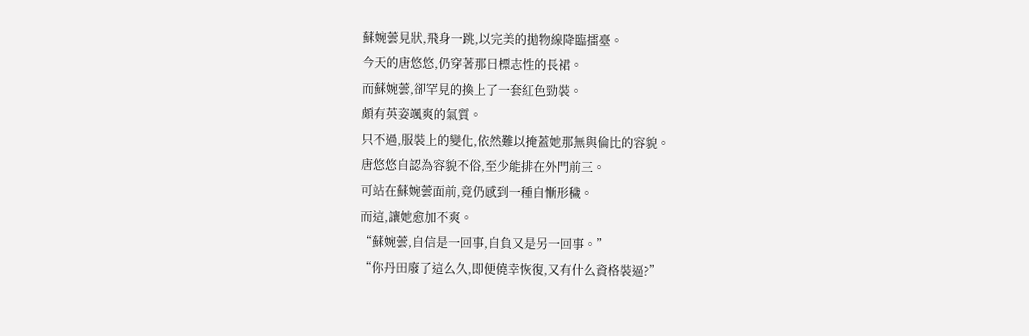蘇婉蕓見狀,飛身一跳,以完美的拋物線降臨擂臺。
今天的唐悠悠,仍穿著那日標志性的長裙。
而蘇婉蕓,卻罕見的換上了一套紅色勁裝。
頗有英姿颯爽的氣質。
只不過,服裝上的變化,依然難以掩蓋她那無與倫比的容貌。
唐悠悠自認為容貌不俗,至少能排在外門前三。
可站在蘇婉蕓面前,竟仍感到一種自慚形穢。
而這,讓她愈加不爽。
“蘇婉蕓,自信是一回事,自負又是另一回事。”
“你丹田廢了這么久,即便僥幸恢復,又有什么資格裝逼?”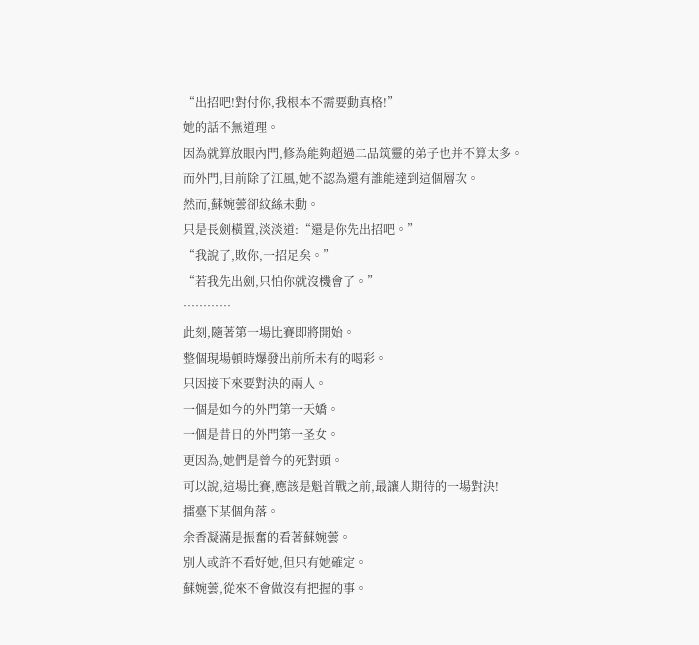“出招吧!對付你,我根本不需要動真格!”
她的話不無道理。
因為就算放眼內門,修為能夠超過二品筑靈的弟子也并不算太多。
而外門,目前除了江風,她不認為還有誰能達到這個層次。
然而,蘇婉蕓卻紋絲未動。
只是長劍橫置,淡淡道:“還是你先出招吧。”
“我說了,敗你,一招足矣。”
“若我先出劍,只怕你就沒機會了。”
…………
此刻,隨著第一場比賽即將開始。
整個現場頓時爆發出前所未有的喝彩。
只因接下來要對決的兩人。
一個是如今的外門第一天嬌。
一個是昔日的外門第一圣女。
更因為,她們是曾今的死對頭。
可以說,這場比賽,應該是魁首戰之前,最讓人期待的一場對決!
擂臺下某個角落。
余香凝滿是振奮的看著蘇婉蕓。
別人或許不看好她,但只有她確定。
蘇婉蕓,從來不會做沒有把握的事。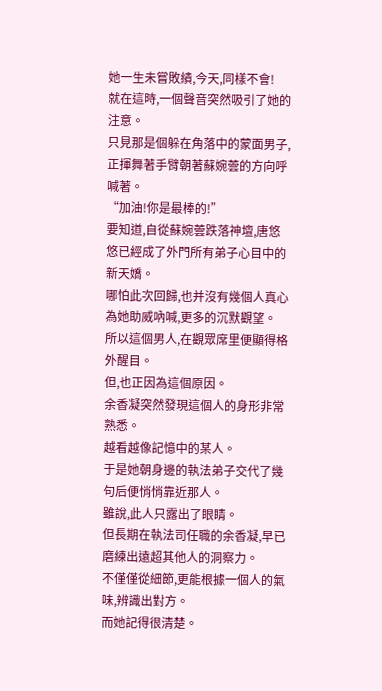她一生未嘗敗績,今天,同樣不會!
就在這時,一個聲音突然吸引了她的注意。
只見那是個躲在角落中的蒙面男子,正揮舞著手臂朝著蘇婉蕓的方向呼喊著。
“加油!你是最棒的!”
要知道,自從蘇婉蕓跌落神壇,唐悠悠已經成了外門所有弟子心目中的新天嬌。
哪怕此次回歸,也并沒有幾個人真心為她助威吶喊,更多的沉默觀望。
所以這個男人,在觀眾席里便顯得格外醒目。
但,也正因為這個原因。
余香凝突然發現這個人的身形非常熟悉。
越看越像記憶中的某人。
于是她朝身邊的執法弟子交代了幾句后便悄悄靠近那人。
雖說,此人只露出了眼睛。
但長期在執法司任職的余香凝,早已磨練出遠超其他人的洞察力。
不僅僅從細節,更能根據一個人的氣味,辨識出對方。
而她記得很清楚。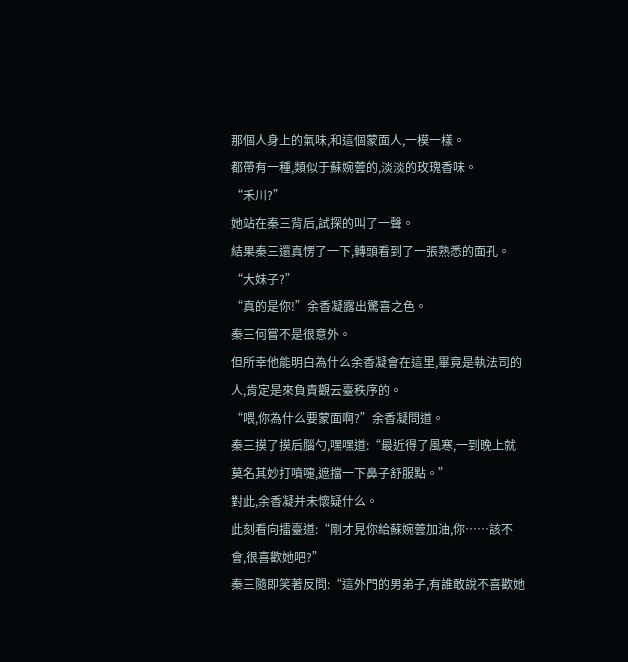那個人身上的氣味,和這個蒙面人,一模一樣。
都帶有一種,類似于蘇婉蕓的,淡淡的玫瑰香味。
“禾川?”
她站在秦三背后,試探的叫了一聲。
結果秦三還真愣了一下,轉頭看到了一張熟悉的面孔。
“大妹子?”
“真的是你!”余香凝露出驚喜之色。
秦三何嘗不是很意外。
但所幸他能明白為什么余香凝會在這里,畢竟是執法司的人,肯定是來負責觀云臺秩序的。
“喂,你為什么要蒙面啊?”余香凝問道。
秦三摸了摸后腦勺,嘿嘿道:“最近得了風寒,一到晚上就莫名其妙打噴嚏,遮擋一下鼻子舒服點。”
對此,余香凝并未懷疑什么。
此刻看向擂臺道:“剛才見你給蘇婉蕓加油,你……該不會,很喜歡她吧?”
秦三隨即笑著反問:“這外門的男弟子,有誰敢說不喜歡她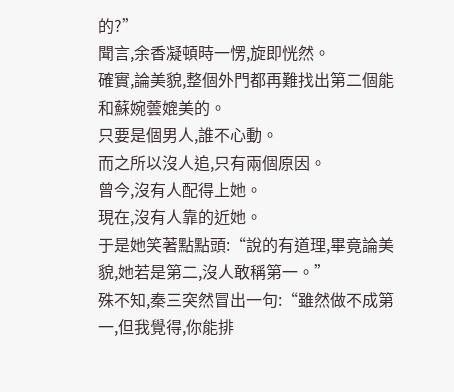的?”
聞言,余香凝頓時一愣,旋即恍然。
確實,論美貌,整個外門都再難找出第二個能和蘇婉蕓媲美的。
只要是個男人,誰不心動。
而之所以沒人追,只有兩個原因。
曾今,沒有人配得上她。
現在,沒有人靠的近她。
于是她笑著點點頭:“說的有道理,畢竟論美貌,她若是第二,沒人敢稱第一。”
殊不知,秦三突然冒出一句:“雖然做不成第一,但我覺得,你能排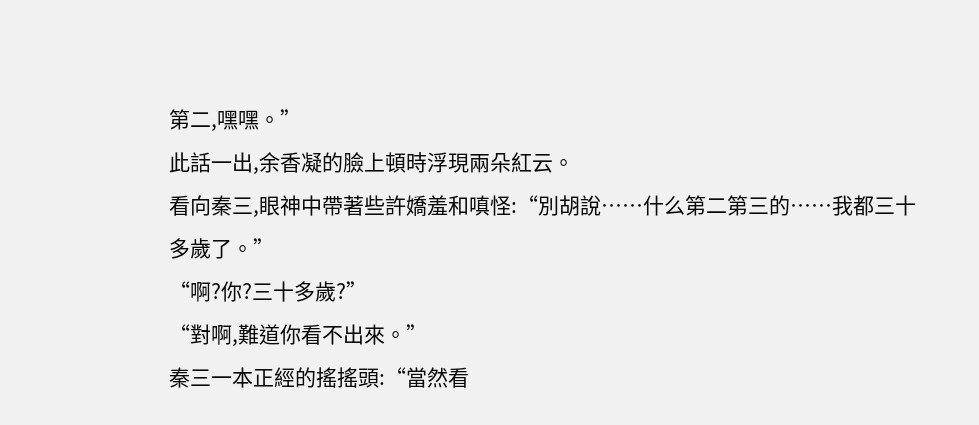第二,嘿嘿。”
此話一出,余香凝的臉上頓時浮現兩朵紅云。
看向秦三,眼神中帶著些許嬌羞和嗔怪:“別胡說……什么第二第三的……我都三十多歲了。”
“啊?你?三十多歲?”
“對啊,難道你看不出來。”
秦三一本正經的搖搖頭:“當然看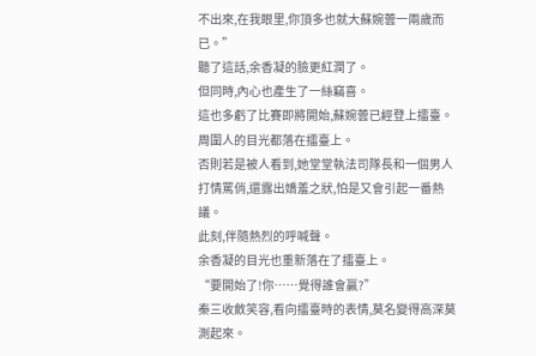不出來,在我眼里,你頂多也就大蘇婉蕓一兩歲而已。”
聽了這話,余香凝的臉更紅潤了。
但同時,內心也產生了一絲竊喜。
這也多虧了比賽即將開始,蘇婉蕓已經登上擂臺。
周圍人的目光都落在擂臺上。
否則若是被人看到,她堂堂執法司隊長和一個男人打情罵俏,還露出嬌羞之狀,怕是又會引起一番熱議。
此刻,伴隨熱烈的呼喊聲。
余香凝的目光也重新落在了擂臺上。
“要開始了!你……覺得誰會贏?”
秦三收斂笑容,看向擂臺時的表情,莫名變得高深莫測起來。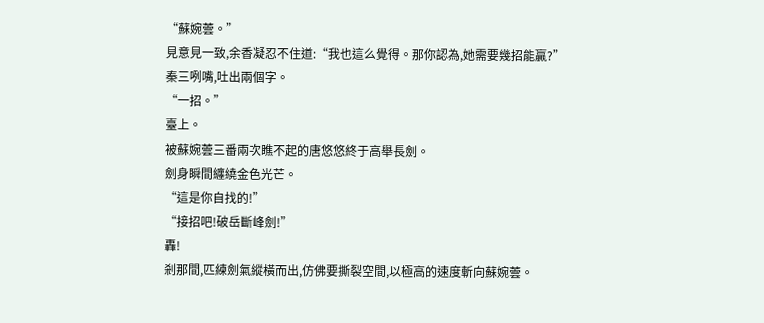“蘇婉蕓。”
見意見一致,余香凝忍不住道:“我也這么覺得。那你認為,她需要幾招能贏?”
秦三咧嘴,吐出兩個字。
“一招。”
臺上。
被蘇婉蕓三番兩次瞧不起的唐悠悠終于高舉長劍。
劍身瞬間纏繞金色光芒。
“這是你自找的!”
“接招吧!破岳斷峰劍!”
轟!
剎那間,匹練劍氣縱橫而出,仿佛要撕裂空間,以極高的速度斬向蘇婉蕓。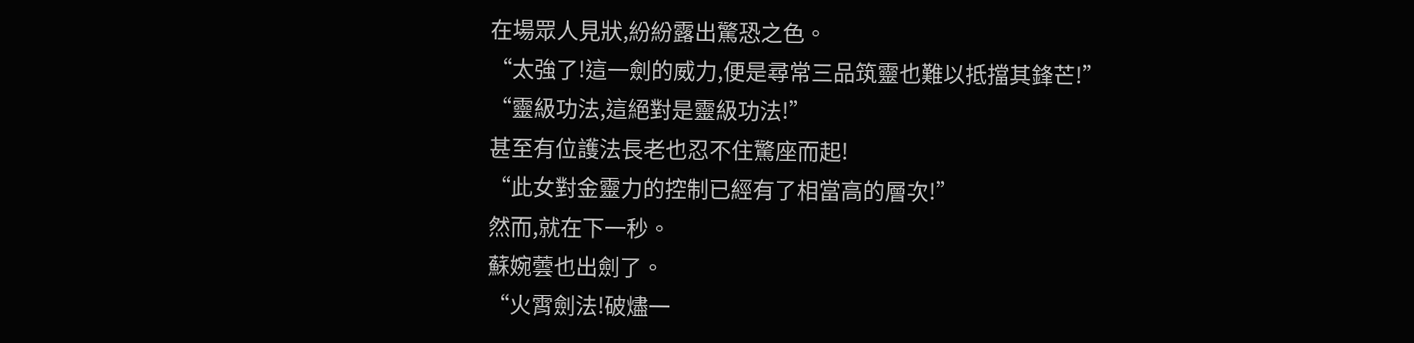在場眾人見狀,紛紛露出驚恐之色。
“太強了!這一劍的威力,便是尋常三品筑靈也難以抵擋其鋒芒!”
“靈級功法,這絕對是靈級功法!”
甚至有位護法長老也忍不住驚座而起!
“此女對金靈力的控制已經有了相當高的層次!”
然而,就在下一秒。
蘇婉蕓也出劍了。
“火霄劍法!破燼一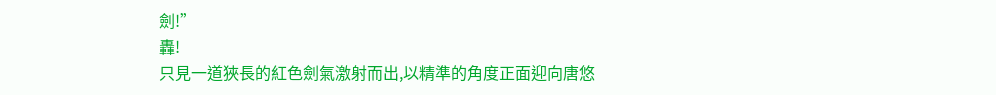劍!”
轟!
只見一道狹長的紅色劍氣激射而出,以精準的角度正面迎向唐悠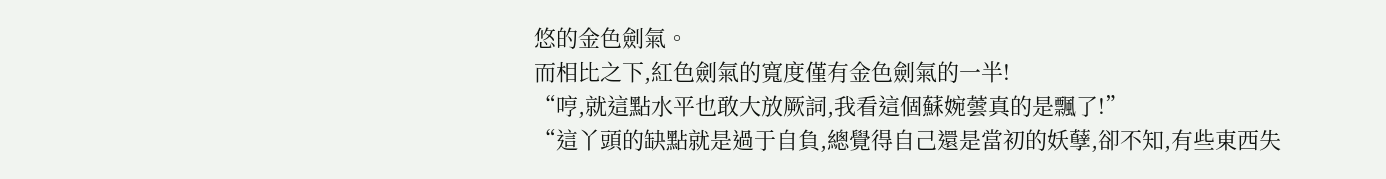悠的金色劍氣。
而相比之下,紅色劍氣的寬度僅有金色劍氣的一半!
“哼,就這點水平也敢大放厥詞,我看這個蘇婉蕓真的是飄了!”
“這丫頭的缺點就是過于自負,總覺得自己還是當初的妖孽,卻不知,有些東西失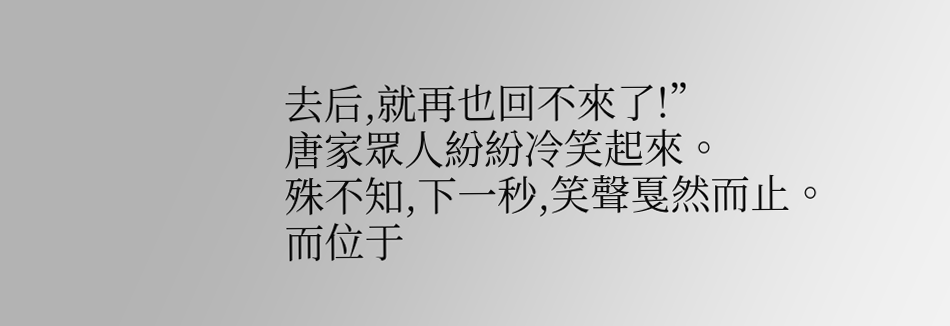去后,就再也回不來了!”
唐家眾人紛紛冷笑起來。
殊不知,下一秒,笑聲戛然而止。
而位于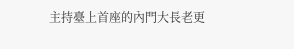主持臺上首座的內門大長老更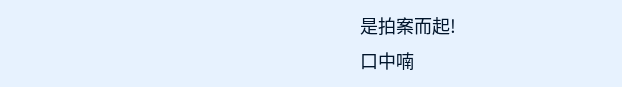是拍案而起!
口中喃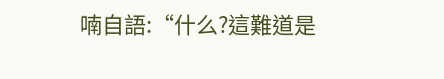喃自語:“什么?這難道是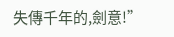失傳千年的,劍意!”